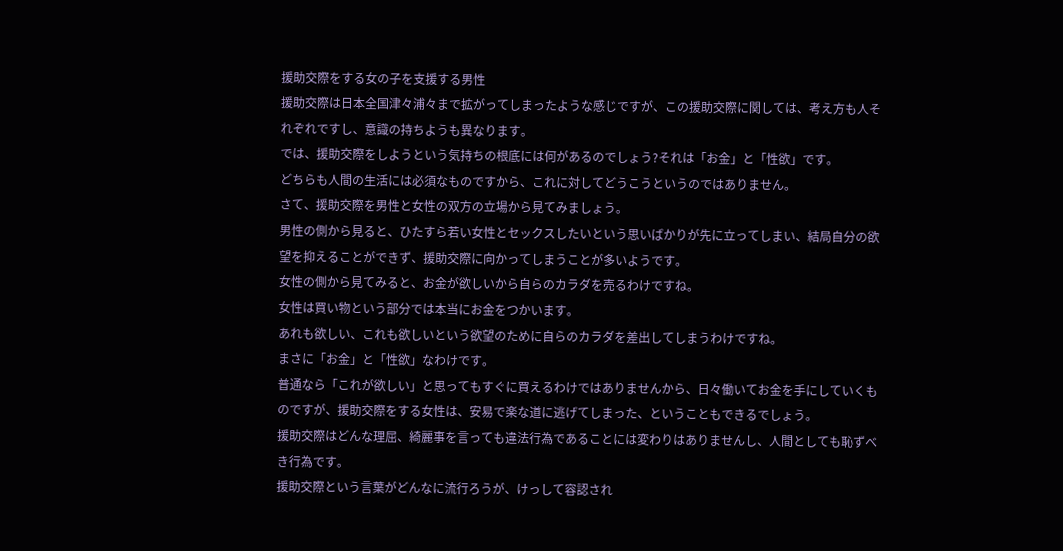援助交際をする女の子を支援する男性
援助交際は日本全国津々浦々まで拡がってしまったような感じですが、この援助交際に関しては、考え方も人それぞれですし、意識の持ちようも異なります。
では、援助交際をしようという気持ちの根底には何があるのでしょう?それは「お金」と「性欲」です。
どちらも人間の生活には必須なものですから、これに対してどうこうというのではありません。
さて、援助交際を男性と女性の双方の立場から見てみましょう。
男性の側から見ると、ひたすら若い女性とセックスしたいという思いばかりが先に立ってしまい、結局自分の欲望を抑えることができず、援助交際に向かってしまうことが多いようです。
女性の側から見てみると、お金が欲しいから自らのカラダを売るわけですね。
女性は買い物という部分では本当にお金をつかいます。
あれも欲しい、これも欲しいという欲望のために自らのカラダを差出してしまうわけですね。
まさに「お金」と「性欲」なわけです。
普通なら「これが欲しい」と思ってもすぐに買えるわけではありませんから、日々働いてお金を手にしていくものですが、援助交際をする女性は、安易で楽な道に逃げてしまった、ということもできるでしょう。
援助交際はどんな理屈、綺麗事を言っても違法行為であることには変わりはありませんし、人間としても恥ずべき行為です。
援助交際という言葉がどんなに流行ろうが、けっして容認され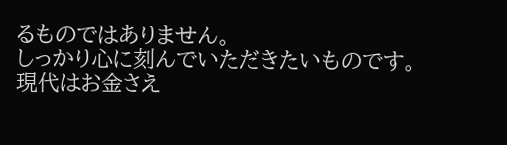るものではありません。
しっかり心に刻んでいただきたいものです。
現代はお金さえ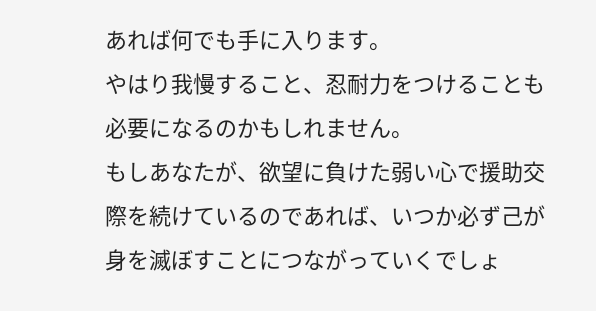あれば何でも手に入ります。
やはり我慢すること、忍耐力をつけることも必要になるのかもしれません。
もしあなたが、欲望に負けた弱い心で援助交際を続けているのであれば、いつか必ず己が身を滅ぼすことにつながっていくでしょ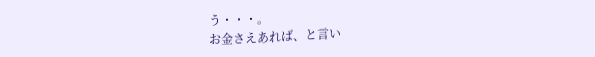う・・・。
お金さえあれば、と言い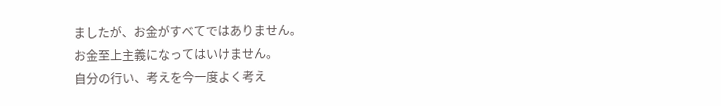ましたが、お金がすべてではありません。
お金至上主義になってはいけません。
自分の行い、考えを今一度よく考え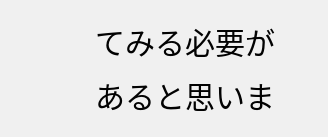てみる必要があると思いま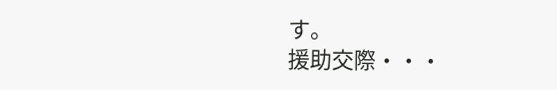す。
援助交際・・・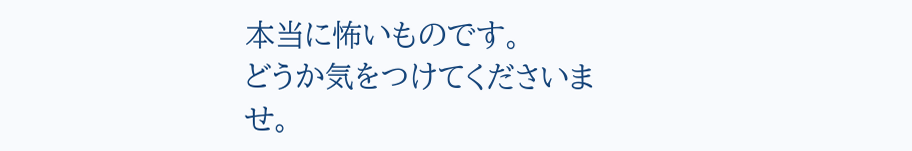本当に怖いものです。
どうか気をつけてくださいませ。